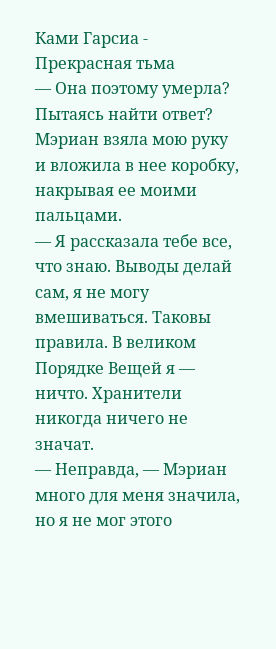Ками Гарсиа - Прекрасная тьма
— Она поэтому умерла? Пытаясь найти ответ?
Мэриан взяла мою руку и вложила в нее коробку, накрывая ее моими пальцами.
— Я рассказала тебе все, что знаю. Выводы делай сам, я не могу вмешиваться. Таковы правила. В великом Порядке Вещей я — ничто. Хранители никогда ничего не значат.
— Неправда, — Мэриан много для меня значила, но я не мог этого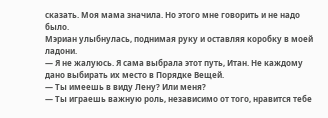сказать. Моя мама значила. Но этого мне говорить и не надо было.
Мэриан улыбнулась, поднимая руку и оставляя коробку в моей ладони.
— Я не жалуюсь. Я сама выбрала этот путь, Итан. Не каждому дано выбирать их место в Порядке Вещей.
— Ты имеешь в виду Лену? Или меня?
— Ты играешь важную роль, независимо от того, нравится тебе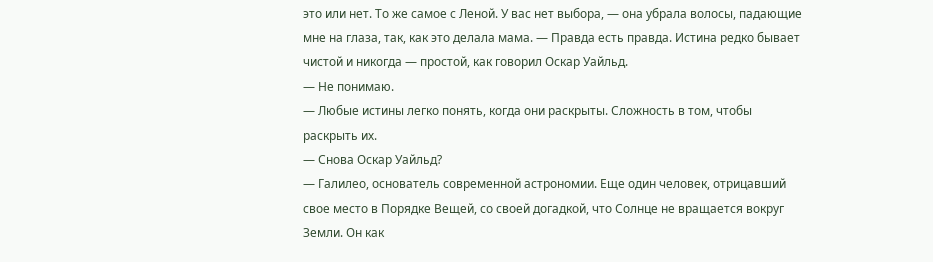это или нет. То же самое с Леной. У вас нет выбора, — она убрала волосы, падающие мне на глаза, так, как это делала мама. — Правда есть правда. Истина редко бывает чистой и никогда — простой, как говорил Оскар Уайльд.
— Не понимаю.
— Любые истины легко понять, когда они раскрыты. Сложность в том, чтобы раскрыть их.
— Снова Оскар Уайльд?
— Галилео, основатель современной астрономии. Еще один человек, отрицавший свое место в Порядке Вещей, со своей догадкой, что Солнце не вращается вокруг Земли. Он как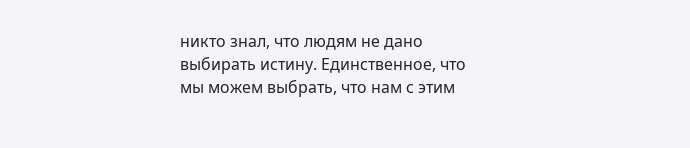никто знал, что людям не дано выбирать истину. Единственное, что мы можем выбрать, что нам с этим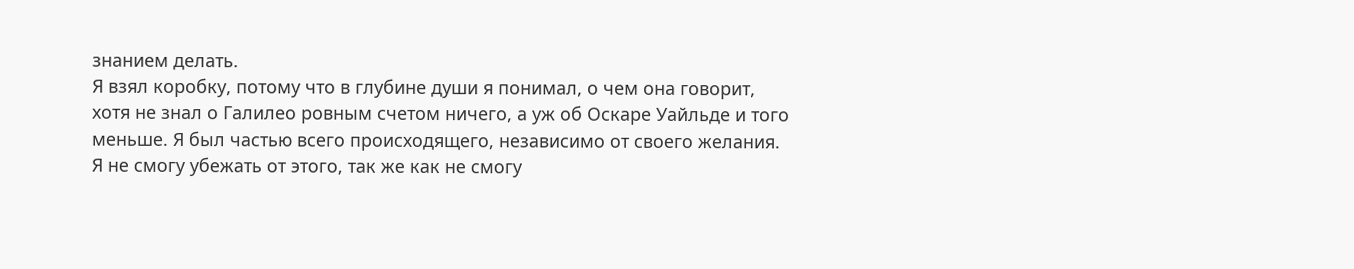знанием делать.
Я взял коробку, потому что в глубине души я понимал, о чем она говорит, хотя не знал о Галилео ровным счетом ничего, а уж об Оскаре Уайльде и того меньше. Я был частью всего происходящего, независимо от своего желания. Я не смогу убежать от этого, так же как не смогу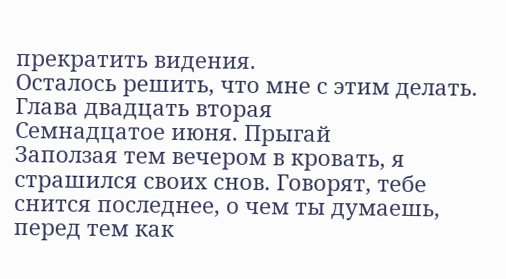прекратить видения.
Осталось решить, что мне с этим делать.
Глава двадцать вторая
Семнадцатое июня. Прыгай
Заползая тем вечером в кровать, я страшился своих снов. Говорят, тебе снится последнее, о чем ты думаешь, перед тем как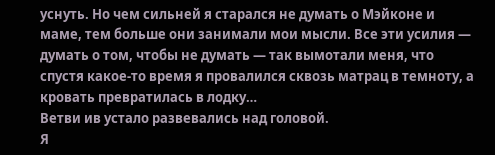уснуть. Но чем сильней я старался не думать о Мэйконе и маме, тем больше они занимали мои мысли. Все эти усилия — думать о том, чтобы не думать — так вымотали меня, что спустя какое-то время я провалился сквозь матрац в темноту, а кровать превратилась в лодку…
Ветви ив устало развевались над головой.
Я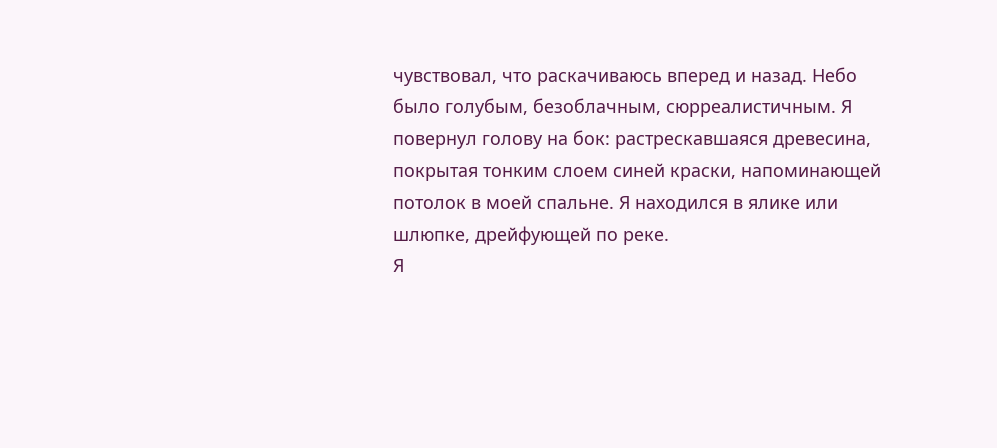чувствовал, что раскачиваюсь вперед и назад. Небо было голубым, безоблачным, сюрреалистичным. Я повернул голову на бок: растрескавшаяся древесина, покрытая тонким слоем синей краски, напоминающей потолок в моей спальне. Я находился в ялике или шлюпке, дрейфующей по реке.
Я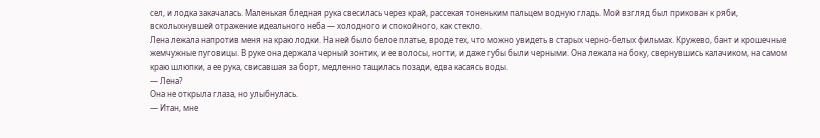сел, и лодка закачалась. Маленькая бледная рука свесилась через край, рассекая тоненьким пальцем водную гладь. Мой взгляд был прикован к ряби, всколыхнувшей отражение идеального неба — холодного и спокойного, как стекло.
Лена лежала напротив меня на краю лодки. На ней было белое платье, вроде тех, что можно увидеть в старых черно-белых фильмах. Кружево, бант и крошечные жемчужные пуговицы. В руке она держала черный зонтик, и ее волосы, ногти, и даже губы были черными. Она лежала на боку, свернувшись калачиком, на самом краю шлюпки, а ее рука, свисавшая за борт, медленно тащилась позади, едва касаясь воды.
— Лена?
Она не открыла глаза, но улыбнулась.
— Итан, мне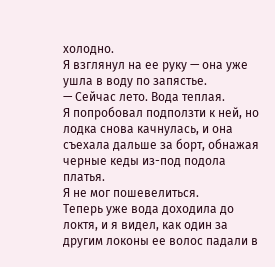холодно.
Я взглянул на ее руку — она уже ушла в воду по запястье.
— Сейчас лето. Вода теплая.
Я попробовал подползти к ней, но лодка снова качнулась, и она съехала дальше за борт, обнажая черные кеды из-под подола платья.
Я не мог пошевелиться.
Теперь уже вода доходила до локтя, и я видел, как один за другим локоны ее волос падали в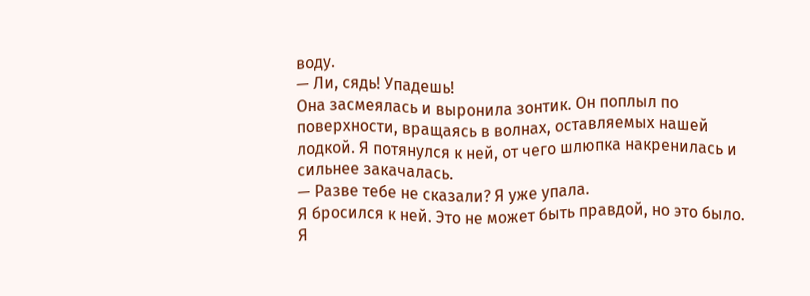воду.
— Ли, сядь! Упадешь!
Она засмеялась и выронила зонтик. Он поплыл по поверхности, вращаясь в волнах, оставляемых нашей лодкой. Я потянулся к ней, от чего шлюпка накренилась и сильнее закачалась.
— Разве тебе не сказали? Я уже упала.
Я бросился к ней. Это не может быть правдой, но это было. Я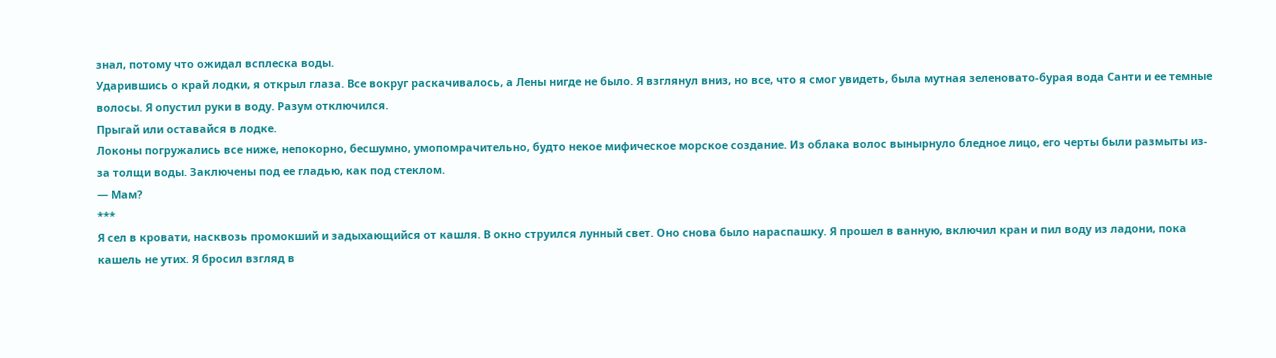знал, потому что ожидал всплеска воды.
Ударившись о край лодки, я открыл глаза. Все вокруг раскачивалось, а Лены нигде не было. Я взглянул вниз, но все, что я смог увидеть, была мутная зеленовато-бурая вода Санти и ее темные волосы. Я опустил руки в воду. Разум отключился.
Прыгай или оставайся в лодке.
Локоны погружались все ниже, непокорно, бесшумно, умопомрачительно, будто некое мифическое морское создание. Из облака волос вынырнуло бледное лицо, его черты были размыты из-за толщи воды. Заключены под ее гладью, как под стеклом.
— Мам?
***
Я сел в кровати, насквозь промокший и задыхающийся от кашля. В окно струился лунный свет. Оно снова было нараспашку. Я прошел в ванную, включил кран и пил воду из ладони, пока кашель не утих. Я бросил взгляд в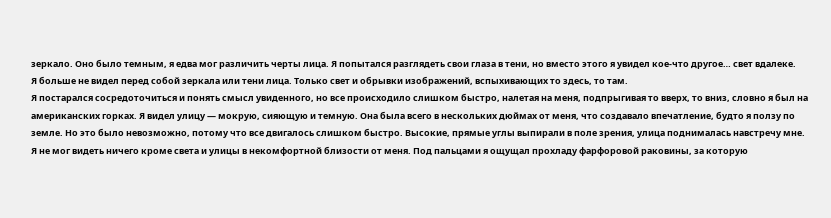зеркало. Оно было темным, я едва мог различить черты лица. Я попытался разглядеть свои глаза в тени, но вместо этого я увидел кое-что другое… свет вдалеке.
Я больше не видел перед собой зеркала или тени лица. Только свет и обрывки изображений, вспыхивающих то здесь, то там.
Я постарался сосредоточиться и понять смысл увиденного, но все происходило слишком быстро, налетая на меня, подпрыгивая то вверх, то вниз, словно я был на американских горках. Я видел улицу — мокрую, сияющую и темную. Она была всего в нескольких дюймах от меня, что создавало впечатление, будто я ползу по земле. Но это было невозможно, потому что все двигалось слишком быстро. Высокие, прямые углы выпирали в поле зрения, улица поднималась навстречу мне.
Я не мог видеть ничего кроме света и улицы в некомфортной близости от меня. Под пальцами я ощущал прохладу фарфоровой раковины, за которую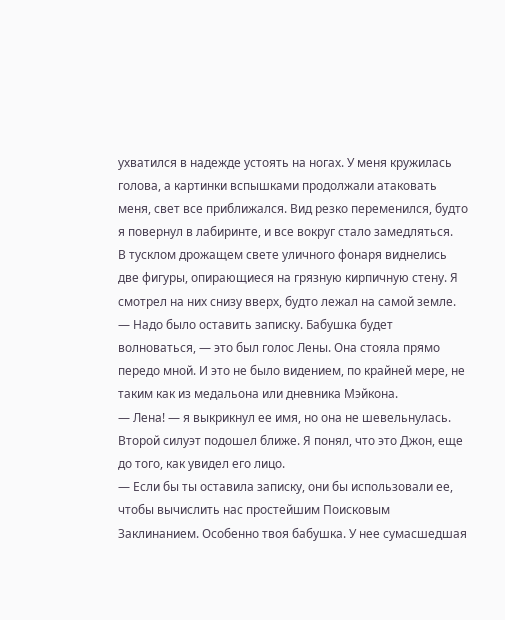ухватился в надежде устоять на ногах. У меня кружилась голова, а картинки вспышками продолжали атаковать меня, свет все приближался. Вид резко переменился, будто я повернул в лабиринте, и все вокруг стало замедляться.
В тусклом дрожащем свете уличного фонаря виднелись две фигуры, опирающиеся на грязную кирпичную стену. Я смотрел на них снизу вверх, будто лежал на самой земле.
— Надо было оставить записку. Бабушка будет волноваться, — это был голос Лены. Она стояла прямо передо мной. И это не было видением, по крайней мере, не таким как из медальона или дневника Мэйкона.
— Лена! — я выкрикнул ее имя, но она не шевельнулась.
Второй силуэт подошел ближе. Я понял, что это Джон, еще до того, как увидел его лицо.
— Если бы ты оставила записку, они бы использовали ее, чтобы вычислить нас простейшим Поисковым Заклинанием. Особенно твоя бабушка. У нее сумасшедшая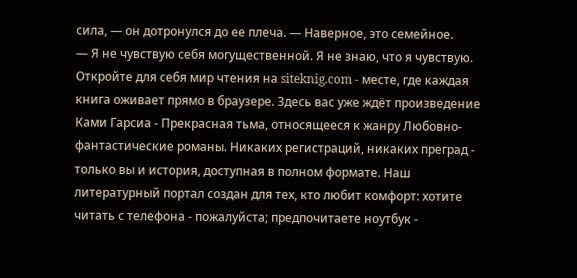сила, — он дотронулся до ее плеча. — Наверное, это семейное.
— Я не чувствую себя могущественной. Я не знаю, что я чувствую.
Откройте для себя мир чтения на siteknig.com - месте, где каждая книга оживает прямо в браузере. Здесь вас уже ждёт произведение Ками Гарсиа - Прекрасная тьма, относящееся к жанру Любовно-фантастические романы. Никаких регистраций, никаких преград - только вы и история, доступная в полном формате. Наш литературный портал создан для тех, кто любит комфорт: хотите читать с телефона - пожалуйста; предпочитаете ноутбук -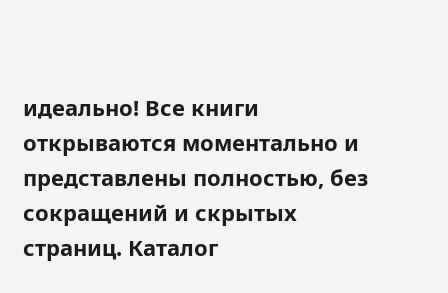идеально! Все книги открываются моментально и представлены полностью, без сокращений и скрытых страниц. Каталог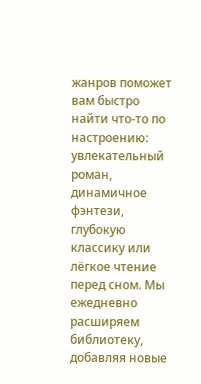жанров поможет вам быстро найти что-то по настроению: увлекательный роман, динамичное фэнтези, глубокую классику или лёгкое чтение перед сном. Мы ежедневно расширяем библиотеку, добавляя новые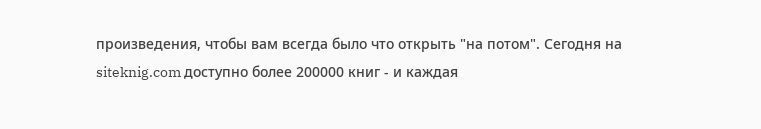произведения, чтобы вам всегда было что открыть "на потом". Сегодня на siteknig.com доступно более 200000 книг - и каждая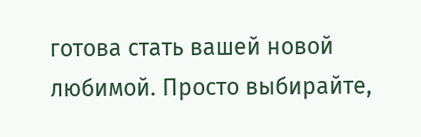готова стать вашей новой любимой. Просто выбирайте,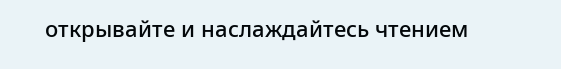открывайте и наслаждайтесь чтением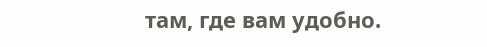там, где вам удобно.